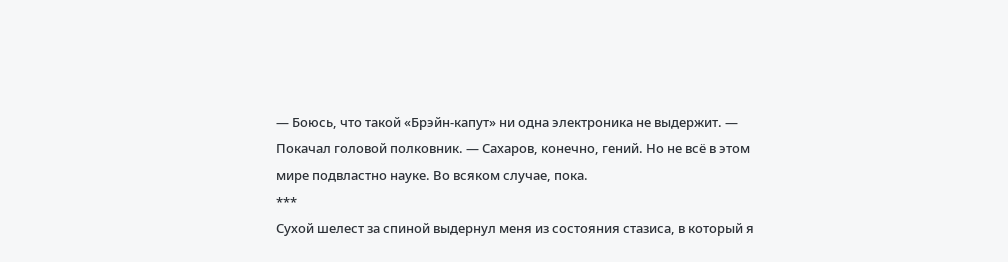— Боюсь, что такой «Брэйн-капут» ни одна электроника не выдержит. — Покачал головой полковник. — Сахаров, конечно, гений. Но не всё в этом мире подвластно науке. Во всяком случае, пока.
***
Сухой шелест за спиной выдернул меня из состояния стазиса, в который я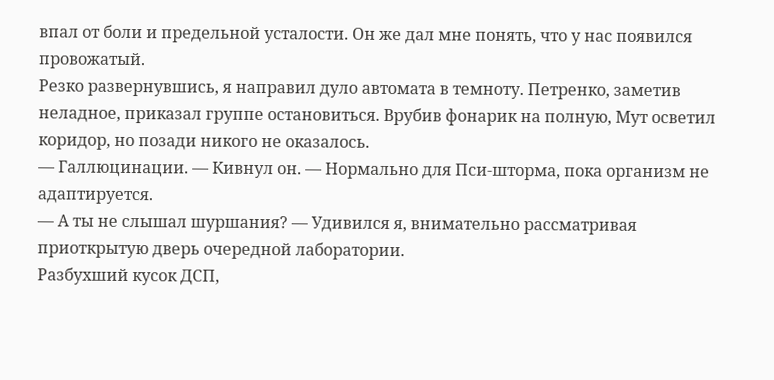впал от боли и предельной усталости. Он же дал мне понять, что у нас появился провожатый.
Резко развернувшись, я направил дуло автомата в темноту. Петренко, заметив неладное, приказал группе остановиться. Врубив фонарик на полную, Мут осветил коридор, но позади никого не оказалось.
— Галлюцинации. — Кивнул он. — Нормально для Пси-шторма, пока организм не адаптируется.
— А ты не слышал шуршания? — Удивился я, внимательно рассматривая приоткрытую дверь очередной лаборатории.
Разбухший кусок ДСП,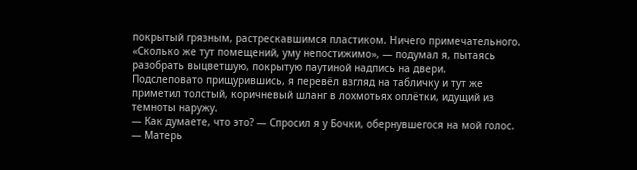покрытый грязным, растрескавшимся пластиком. Ничего примечательного.
«Сколько же тут помещений, уму непостижимо», — подумал я, пытаясь разобрать выцветшую, покрытую паутиной надпись на двери.
Подслеповато прищурившись, я перевёл взгляд на табличку и тут же приметил толстый, коричневый шланг в лохмотьях оплётки, идущий из темноты наружу.
— Как думаете, что это? — Спросил я у Бочки, обернувшегося на мой голос.
— Матерь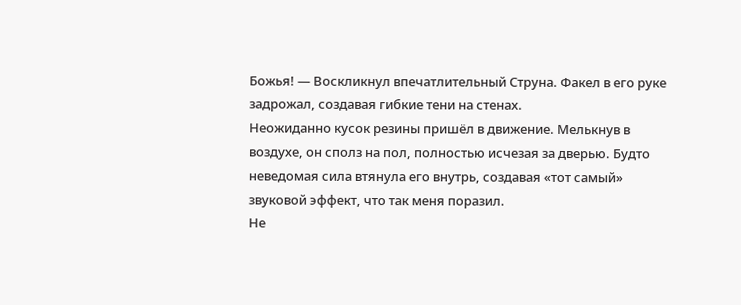Божья! — Воскликнул впечатлительный Струна. Факел в его руке задрожал, создавая гибкие тени на стенах.
Неожиданно кусок резины пришёл в движение. Мелькнув в воздухе, он сполз на пол, полностью исчезая за дверью. Будто неведомая сила втянула его внутрь, создавая «тот самый» звуковой эффект, что так меня поразил.
Не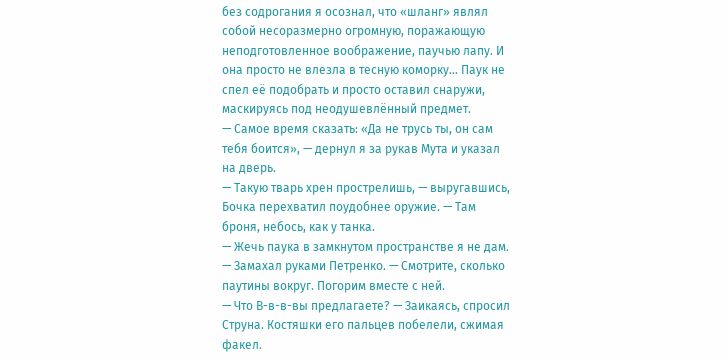без содрогания я осознал, что «шланг» являл собой несоразмерно огромную, поражающую неподготовленное воображение, паучью лапу. И она просто не влезла в тесную коморку… Паук не спел её подобрать и просто оставил снаружи, маскируясь под неодушевлённый предмет.
— Самое время сказать: «Да не трусь ты, он сам тебя боится», — дернул я за рукав Мута и указал на дверь.
— Такую тварь хрен прострелишь, — выругавшись, Бочка перехватил поудобнее оружие. — Там броня, небось, как у танка.
— Жечь паука в замкнутом пространстве я не дам. — Замахал руками Петренко. — Смотрите, сколько паутины вокруг. Погорим вместе с ней.
— Что В-в-в-вы предлагаете? — Заикаясь, спросил Струна. Костяшки его пальцев побелели, сжимая факел.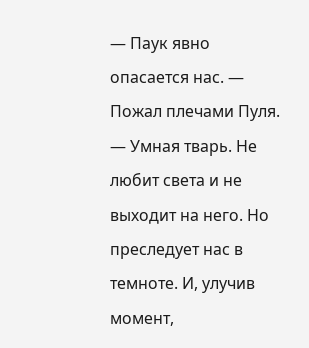— Паук явно опасается нас. — Пожал плечами Пуля. — Умная тварь. Не любит света и не выходит на него. Но преследует нас в темноте. И, улучив момент,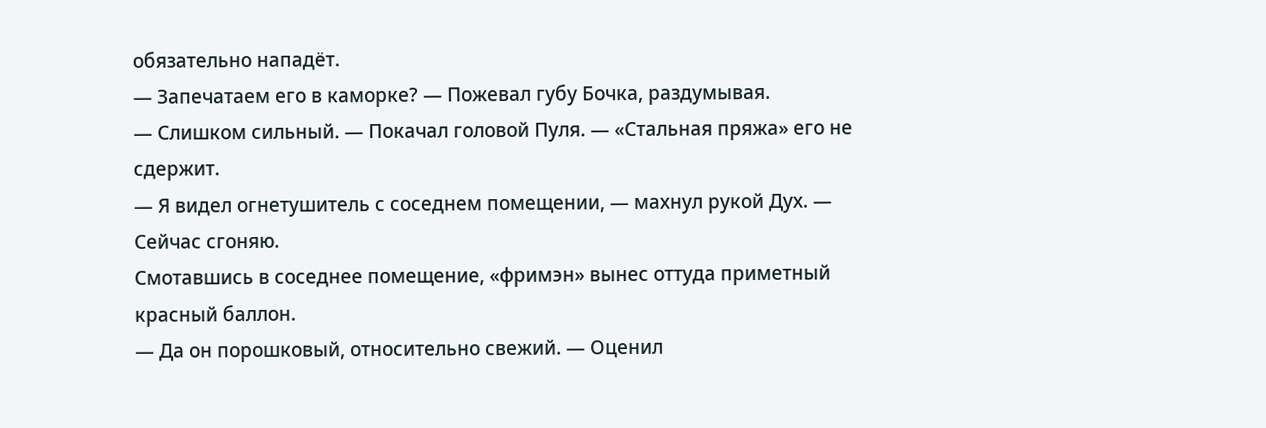обязательно нападёт.
— Запечатаем его в каморке? — Пожевал губу Бочка, раздумывая.
— Слишком сильный. — Покачал головой Пуля. — «Стальная пряжа» его не сдержит.
— Я видел огнетушитель с соседнем помещении, — махнул рукой Дух. — Сейчас сгоняю.
Смотавшись в соседнее помещение, «фримэн» вынес оттуда приметный красный баллон.
— Да он порошковый, относительно свежий. — Оценил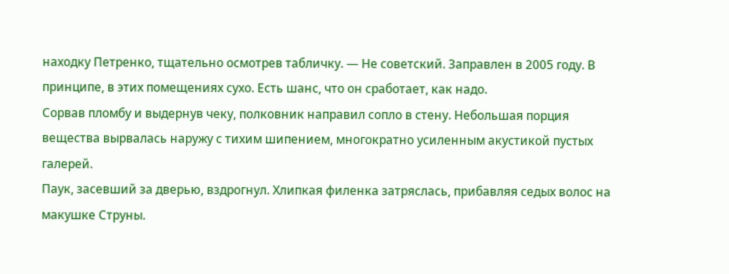находку Петренко, тщательно осмотрев табличку. — Не советский. Заправлен в 2005 году. В принципе, в этих помещениях сухо. Есть шанс, что он сработает, как надо.
Сорвав пломбу и выдернув чеку, полковник направил сопло в стену. Небольшая порция вещества вырвалась наружу с тихим шипением, многократно усиленным акустикой пустых галерей.
Паук, засевший за дверью, вздрогнул. Хлипкая филенка затряслась, прибавляя седых волос на макушке Струны.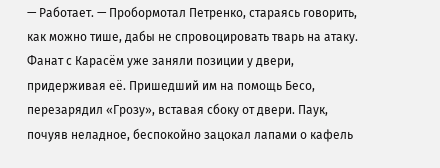— Работает. — Пробормотал Петренко, стараясь говорить, как можно тише, дабы не спровоцировать тварь на атаку.
Фанат с Карасём уже заняли позиции у двери, придерживая её. Пришедший им на помощь Бесо, перезарядил «Грозу», вставая сбоку от двери. Паук, почуяв неладное, беспокойно зацокал лапами о кафель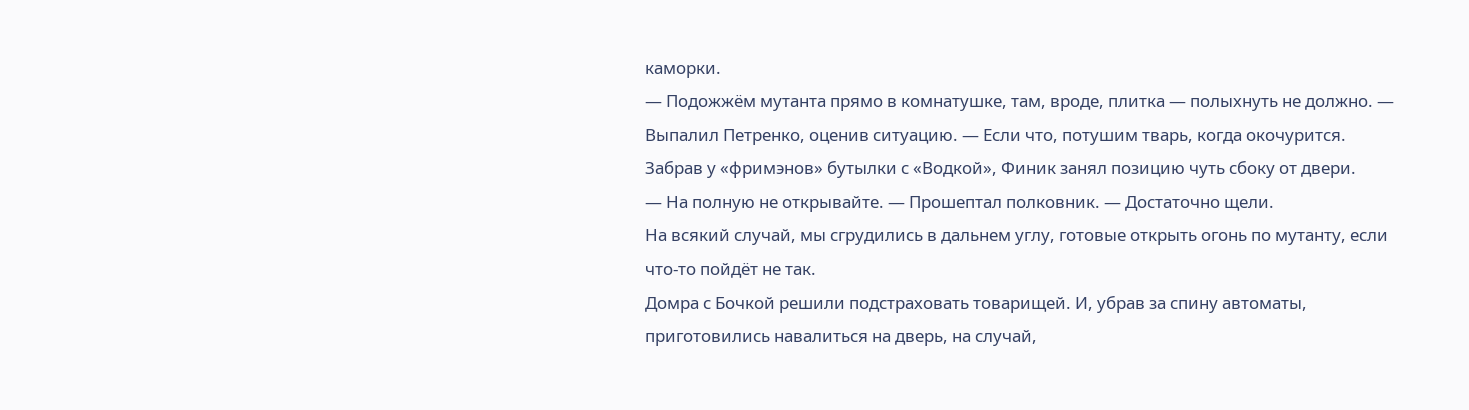каморки.
— Подожжём мутанта прямо в комнатушке, там, вроде, плитка — полыхнуть не должно. — Выпалил Петренко, оценив ситуацию. — Если что, потушим тварь, когда окочурится.
Забрав у «фримэнов» бутылки с «Водкой», Финик занял позицию чуть сбоку от двери.
— На полную не открывайте. — Прошептал полковник. — Достаточно щели.
На всякий случай, мы сгрудились в дальнем углу, готовые открыть огонь по мутанту, если что-то пойдёт не так.
Домра с Бочкой решили подстраховать товарищей. И, убрав за спину автоматы, приготовились навалиться на дверь, на случай,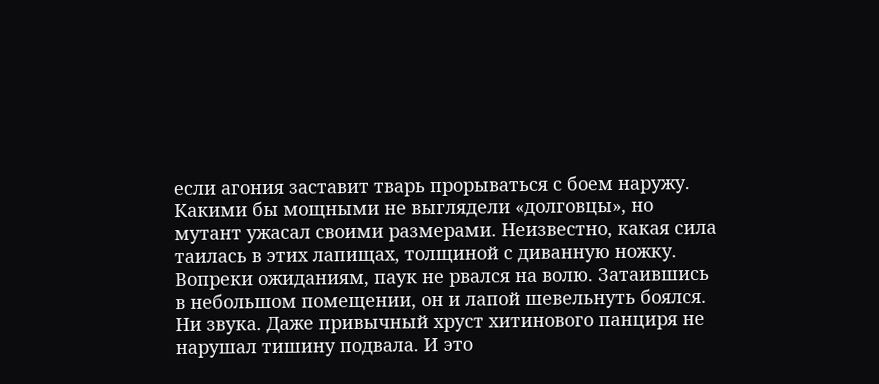если агония заставит тварь прорываться с боем наружу. Какими бы мощными не выглядели «долговцы», но мутант ужасал своими размерами. Неизвестно, какая сила таилась в этих лапищах, толщиной с диванную ножку.
Вопреки ожиданиям, паук не рвался на волю. Затаившись в небольшом помещении, он и лапой шевельнуть боялся. Ни звука. Даже привычный хруст хитинового панциря не нарушал тишину подвала. И это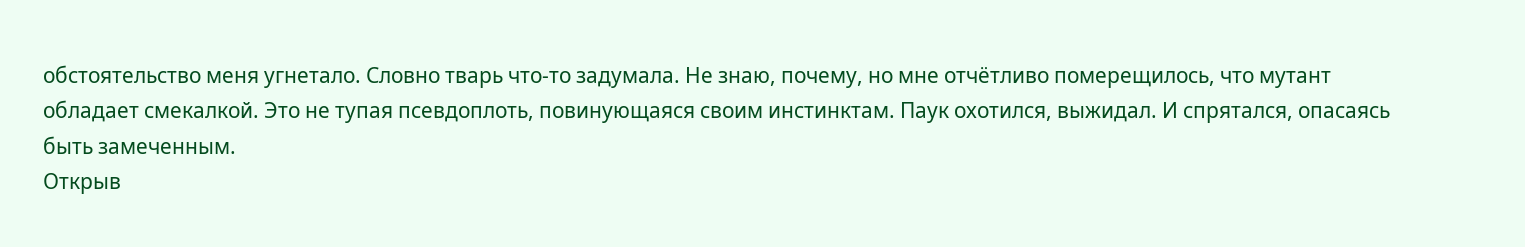обстоятельство меня угнетало. Словно тварь что-то задумала. Не знаю, почему, но мне отчётливо померещилось, что мутант обладает смекалкой. Это не тупая псевдоплоть, повинующаяся своим инстинктам. Паук охотился, выжидал. И спрятался, опасаясь быть замеченным.
Открыв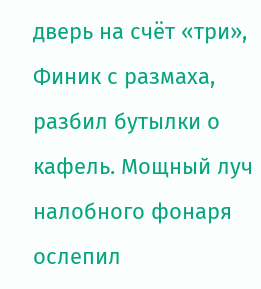дверь на счёт «три», Финик с размаха, разбил бутылки о кафель. Мощный луч налобного фонаря ослепил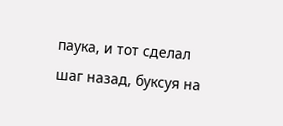паука, и тот сделал шаг назад, буксуя на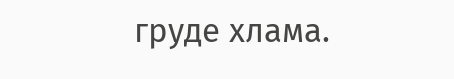груде хлама.